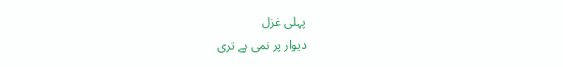پہلی غزل
دیوار پر نمی ہے تری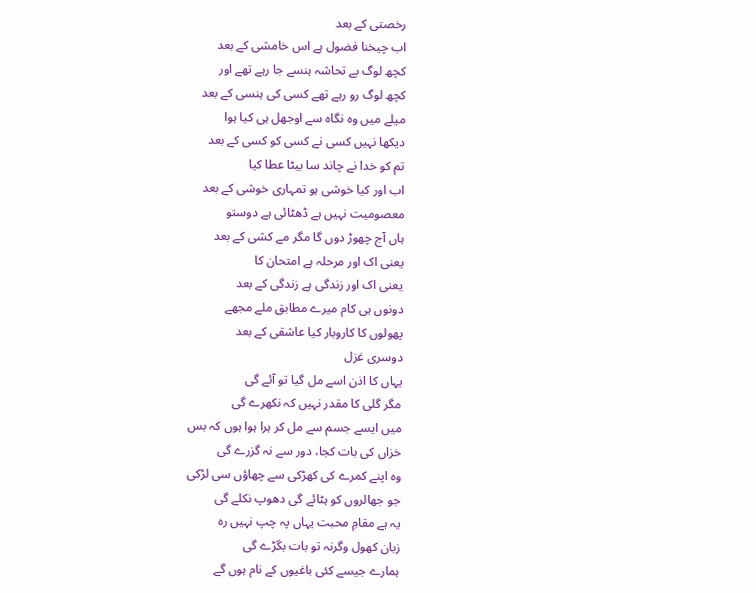رخصتی کے بعد
اب چیخنا فضول ہے اس خامشی کے بعد
کچھ لوگ بے تحاشہ ہنسے جا رہے تھے اور
کچھ لوگ رو رہے تھے کسی کی ہنسی کے بعد
میلے میں وہ نگاہ سے اوجھل ہی کیا ہوا
دیکھا نہیں کسی نے کسی کو کسی کے بعد
تم کو خدا نے چاند سا بیٹا عطا کیا
اب اور کیا خوشی ہو تمہاری خوشی کے بعد
معصومیت نہیں ہے ڈھٹائی ہے دوستو
ہاں آج چھوڑ دوں گا مگر مے کشی کے بعد
یعنی اک اور مرحلہ ہے امتحان کا
یعنی اک اور زندگی ہے زندگی کے بعد
دونوں ہی کام میرے مطابق ملے مجھے
پھولوں کا کاروبار کیا عاشقی کے بعد
دوسری غزل
یہاں کا اذن اسے مل گیا تو آئے گی
مگر گلی کا مقدر نہیں کہ نکھرے گی
میں ایسے جسم سے مل کر ہرا ہوا ہوں کہ بس
خزاں کی بات کجا، دور سے نہ گزرے گی
وہ اپنے کمرے کی کھڑکی سے چھاؤں سی لڑکی
جو جھالروں کو ہٹائے گی دھوپ نکلے گی
یہ ہے مقامِ محبت یہاں پہ چپ نہیں رہ
زبان کھول وگرنہ تو بات بگڑے گی
ہمارے جیسے کئی باغیوں کے نام ہوں گے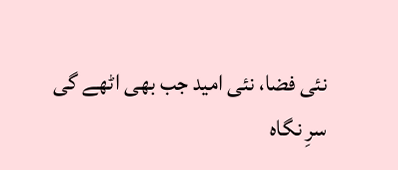نئی فضا، نئی امید جب بھی اٹھے گی
سرِ نگاہ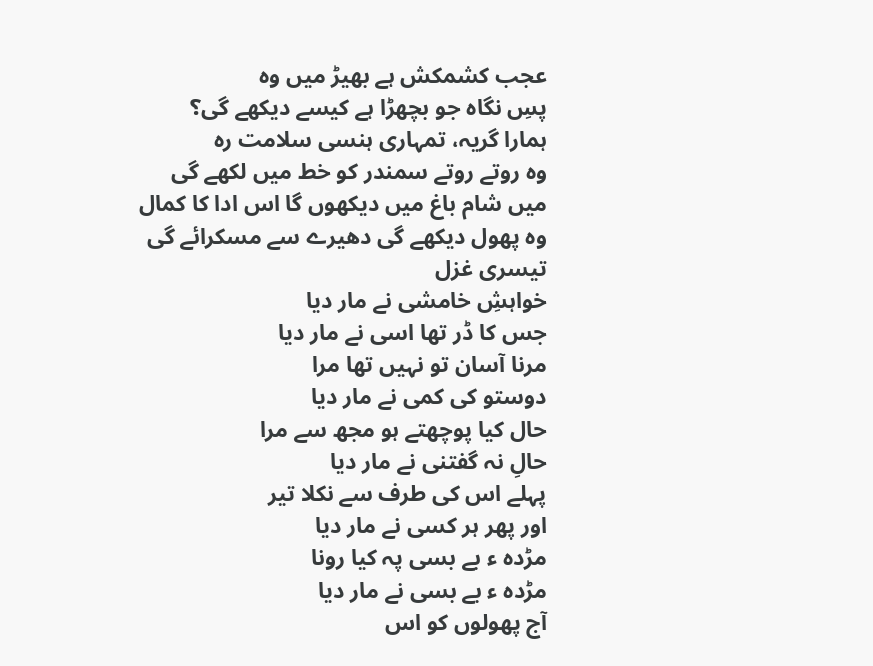عجب کشمکش ہے بھیڑ میں وہ
پسِ نگاہ جو بچھڑا ہے کیسے دیکھے گی؟
ہمارا گریہ، تمہاری ہنسی سلامت رہ
وہ روتے روتے سمندر کو خط میں لکھے گی
میں شام باغ میں دیکھوں گا اس ادا کا کمال
وہ پھول دیکھے گی دھیرے سے مسکرائے گی
تیسری غزل
خواہشِ خامشی نے مار دیا
جس کا ڈر تھا اسی نے مار دیا
مرنا آسان تو نہیں تھا مرا
دوستو کی کمی نے مار دیا
حال کیا پوچھتے ہو مجھ سے مرا
حالِ نہ گفتنی نے مار دیا
پہلے اس کی طرف سے نکلا تیر
اور پھر ہر کسی نے مار دیا
مڑدہ ء بے بسی پہ کیا رونا
مڑدہ ء بے بسی نے مار دیا
آج پھولوں کو اس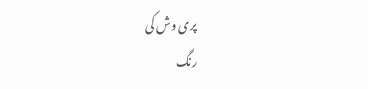پری وش کی
رنگ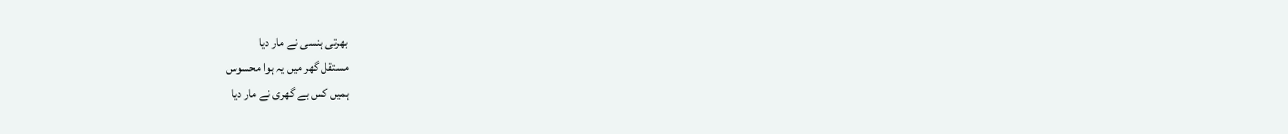بھرتی ہنسی نے مار دیا
مستقل گھر میں یہ ہوا محسوس
ہمیں کس بے گھری نے مار دیا